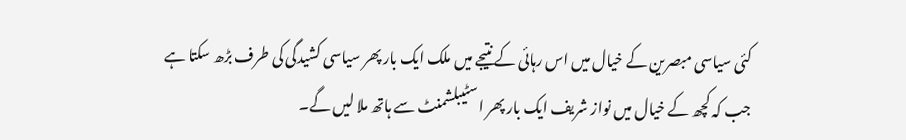کئی سیاسی مبصرین کے خیال میں اس رہائی کے نتیجے میں ملک ایک بار پھر سیاسی کشیدگی کی طرف بڑھ سکتا ہے جب کہ کچھ کے خیال میں نواز شریف ایک بار پھر اسٹیبلشمنٹ سے ہاتھ ملا لیں گے۔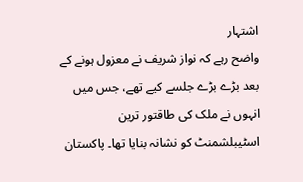اشتہار
واضح رہے کہ نواز شریف نے معزول ہونے کے بعد بڑے بڑے جلسے کیے تھے، جس میں انہوں نے ملک کی طاقتور ترین اسٹیبلشمنٹ کو نشانہ بنایا تھا۔ پاکستان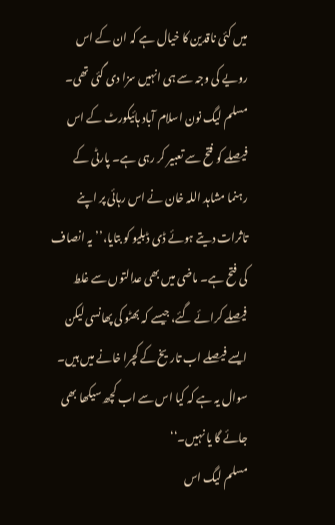میں کئی ناقدین کا خیال ہے کہ ان کے اس رویے کی وجہ سے ہی انہیں سزا دی گئی تھی۔
مسلم لیگ نون اسلام آباد ہائیکورٹ کے اس فیصلے کو فتح سے تعبیر کر رہی ہے۔ پارٹی کے رہنما مشاہد اللہ خان نے اس رہائی پر اپنے تاثرات دیتے ہوئے ڈی ڈبلیو کو بتایا،’’یہ انصاف کی فتح ہے۔ ماضی میں بھی عدالتوں سے غلط فیصلے کرائے گئے، جیسے کہ بھٹو کی پھانسی لیکن ایسے فیصلے اب تاریخ کے کچرا خانے میں ہیں۔ سوال یہ ہے کہ کیا اس سے اب کچھ سیکھا بھی جائے گا یا نہیں۔‘‘
مسلم لیگ اس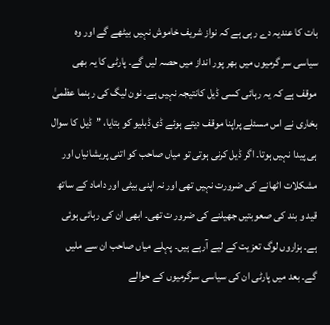بات کا عندیہ دے رہی ہے کہ نواز شریف خاموش نہیں بیٹھے گے اور وہ سیاسی سر گرمیوں میں بھر پور انداز میں حصہ لیں گے۔ پارٹی کا یہ بھی موقف ہے کہ یہ رہائی کسی ڈیل کانتیجہ نہیں ہے۔ نون لیگ کی رہنما عظمیٰ بخاری نے اس مسئلے پراپنا موقف دیتے ہوئے ڈی ڈبلیو کو بتایا، ’’ڈیل کا سوال ہی پیدا نہیں ہوتا۔ اگر ڈیل کرنی ہوتی تو میاں صاحب کو اتنی پریشانیاں اور مشکلات اٹھانے کی ضرورت نہیں تھی اور نہ اپنی بیٹی اور داماد کے ساتھ قید و بند کی صعوبتیں جھیلنے کی ضرور ت تھی۔ ابھی ان کی رہائی ہوئی ہے۔ ہزاروں لوگ تعزیت کے لیے آرہے ہیں۔ پہلے میاں صاحب ان سے ملیں گے۔ بعد میں پارٹی ان کی سیاسی سرگرمیوں کے حوالے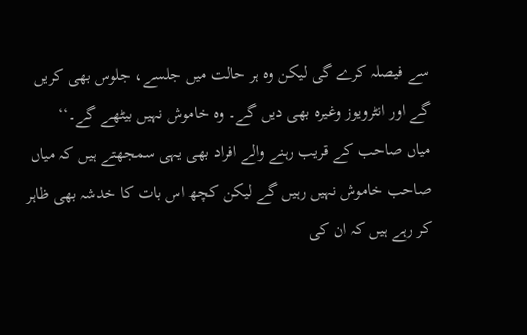سے فیصلہ کرے گی لیکن وہ ہر حالت میں جلسے، جلوس بھی کریں گے اور انٹرویوز وغیرہ بھی دیں گے۔ وہ خاموش نہیں بیٹھے گے۔‘‘
میاں صاحب کے قریب رہنے والے افراد بھی یہی سمجھتے ہیں کہ میاں صاحب خاموش نہیں رہیں گے لیکن کچھ اس بات کا خدشہ بھی ظاہر کر رہے ہیں کہ ان کی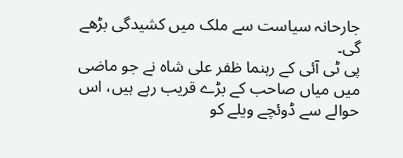جارحانہ سیاست سے ملک میں کشیدگی بڑھے گی۔
پی ٹی آئی کے رہنما ظفر علی شاہ نے جو ماضی میں میاں صاحب کے بڑے قریب رہے ہیں، اس حوالے سے ڈوئچے ویلے کو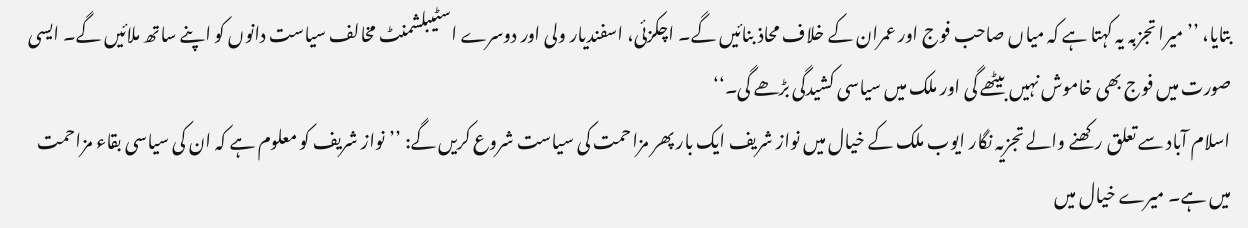بتایا، ’’میرا تجزبہ یہ کہتا ہے کہ میاں صاحب فوج اور عمران کے خلاف محاذ بنائیں گے۔ اچکزئی، اسفندیار ولی اور دوسرے اسٹیبلشمنٹ مخالف سیاست دانوں کو اپنے ساتھ ملائیں گے۔ ایسی صورت میں فوج بھی خاموش نہیں بیٹھے گی اور ملک میں سیاسی کشیدگی بڑھے گی۔‘‘
اسلام آباد سے تعلق رکھنے والے تجزیہ نگار ایوب ملک کے خیال میں نواز شریف ایک بار پھر مزاحمت کی سیاست شروع کریں گے: ’’نواز شریف کو معلوم ہے کہ ان کی سیاسی بقاء مزاحمت میں ہے۔ میرے خیال میں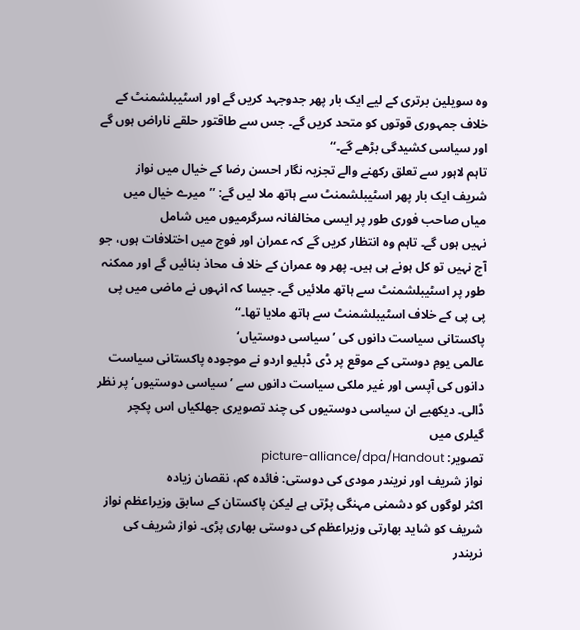وہ سویلین برتری کے لیے ایک بار پھر جدوجہد کریں گے اور اسٹیبلشمنٹ کے خلاف جمہوری قوتوں کو متحد کریں گے۔ جس سے طاقتور حلقے ناراض ہوں گے اور سیاسی کشیدگی بڑھے گے۔‘‘
تاہم لاہور سے تعلق رکھنے والے تجزیہ نگار احسن رضا کے خیال میں نواز شریف ایک بار پھر اسٹیبلشمنٹ سے ہاتھ ملا لیں گے: ’’میرے خیال میں میاں صاحب فوری طور پر ایسی مخالفانہ سرگرمیوں میں شامل
نہیں ہوں گے۔ تاہم وہ انتظار کریں گے کہ عمران اور فوج میں اختلافات ہوں، جو آج نہیں تو کل ہونے ہی ہیں۔ پھر وہ عمران کے خلا ف محاذ بنائیں گے اور ممکنہ طور پر اسٹیبلشمنٹ سے ہاتھ ملائیں گے۔ جیسا کہ انہوں نے ماضی میں پی پی پی کے خلاف اسٹیبلشمنٹ سے ہاتھ ملایا تھا۔‘‘
پاکستانی سیاست دانوں کی ’سیاسی دوستیاں‘
عالمی یومِ دوستی کے موقع پر ڈی ڈبلیو اردو نے موجودہ پاکستانی سیاست دانوں کی آپسی اور غیر ملکی سیاست دانوں سے ’سیاسی دوستیوں‘ پر نظر ڈالی۔ دیکھیے ان سیاسی دوستیوں کی چند تصویری جھلکیاں اس پکچر گیلری میں
تصویر: picture-alliance/dpa/Handout
نواز شریف اور نریندر مودی کی دوستی: فائدہ کم، نقصان زیادہ
اکثر لوگوں کو دشمنی مہنگی پڑتی ہے لیکن پاکستان کے سابق وزیراعظم نواز شریف کو شاید بھارتی وزیراعظم کی دوستی بھاری پڑی۔ نواز شریف کی نریندر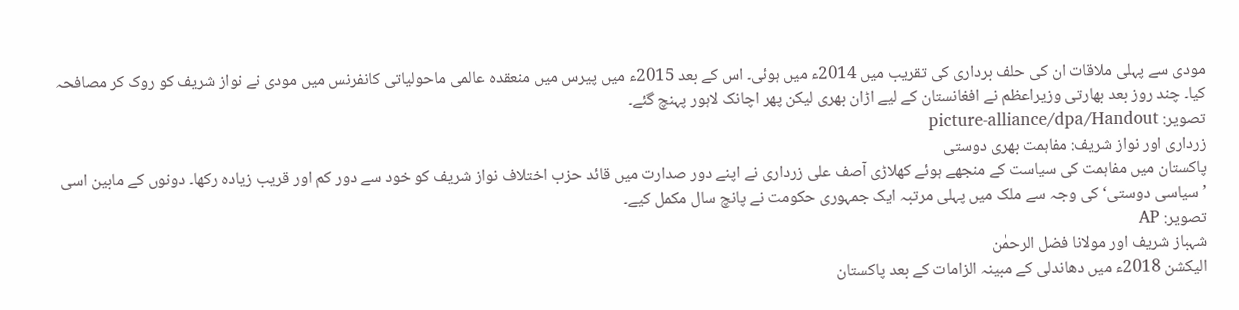مودی سے پہلی ملاقات ان کی حلف برداری کی تقریب میں 2014ء میں ہوئی۔ اس کے بعد 2015ء میں پیرس میں منعقدہ عالمی ماحولیاتی کانفرنس میں مودی نے نواز شریف کو روک کر مصافحہ کیا۔ چند روز بعد بھارتی وزیراعظم نے افغانستان کے لیے اڑان بھری لیکن پھر اچانک لاہور پہنچ گئے۔
تصویر: picture-alliance/dpa/Handout
زرداری اور نواز شریف: مفاہمت بھری دوستی
پاکستان میں مفاہمت کی سیاست کے منجھے ہوئے کھلاڑی آصف علی زرداری نے اپنے دور صدارت میں قائد حزب اختلاف نواز شریف کو خود سے دور کم اور قریب زیادہ رکھا۔ دونوں کے مابین اسی ’سیاسی دوستی‘ کی وجہ سے ملک میں پہلی مرتبہ ایک جمہوری حکومت نے پانچ سال مکمل کیے۔
تصویر: AP
شہباز شریف اور مولانا فضل الرحمٰن
الیکشن 2018ء میں دھاندلی کے مبینہ الزامات کے بعد پاکستان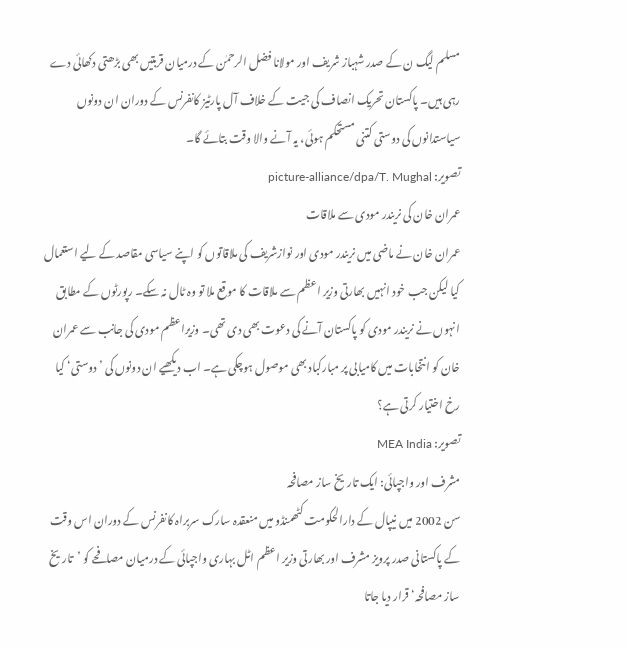مسلم لیگ ن کے صدر شہباز شریف اور مولانا فضل الرحمٰن کے درمیان قربتیں بھی بڑھتی دکھائی دے رہی ہیں۔ پاکستان تحریک انصاف کی جیت کے خلاف آل پارٹیز کانفرنس کے دوران ان دونوں سیاستدانوں کی دوستی کتنی مستحکم ہوئی، یہ آنے والا وقت بتائے گا۔
تصویر: picture-alliance/dpa/T. Mughal
عمران خان کی نریندر مودی سے ملاقات
عمران خان نے ماضی میں نریندر مودی اور نوازشریف کی ملاقاتوں کو اپنے سیاسی مقاصد کے لیے استعمال کیا لیکن جب خود انہیں بھارتی وزیر اعظم سے ملاقات کا موقع ملا تو وہ ٹال نہ سکے۔ رپورٹوں کے مطابق انہوں نے نریندر مودی کو پاکستان آنے کی دعوت بھی دی تھی۔ وزیراعظم مودی کی جانب سے عمران خان کو انتخابات میں کامیابی پر مبارکباد بھی موصول ہوچکی ہے۔ اب دیکھیے ان دونوں کی ’دوستی‘ کیا رخ اختیار کرتی ہے؟
تصویر: MEA India
مشرف اور واجپائی: ایک تاریخ ساز مصافحہ
سن 2002 میں نیپال کے دارالحکومت کٹھمنڈو میں منعقدہ سارک سربراہ کانفرنس کے دوران اس وقت کے پاکستانی صدر پرویز مشرف اور بھارتی وزیر اعظم اٹل بہاری واجپائی کے درمیان مصافحے کو ’تاریخ ساز مصافحہ‘ قرار دیا جاتا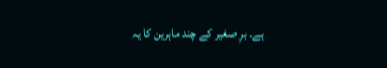ہے۔ برِ صغیر کے چند ماہرین کا یہ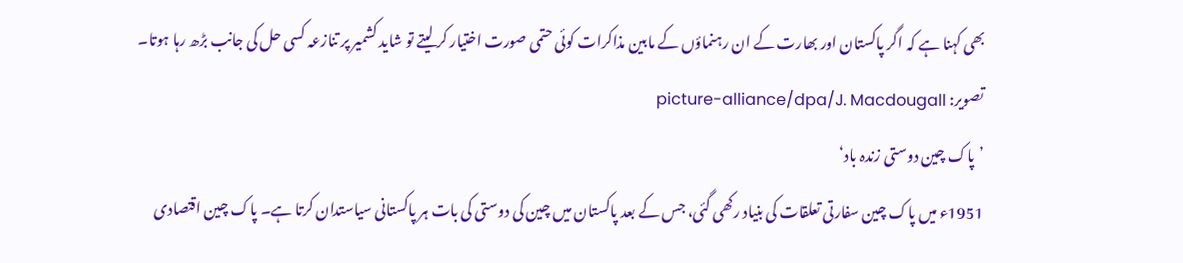بھی کہنا ہے کہ اگر پاکستان اور بھارت کے ان رہنماؤں کے مابین مذاکرات کوئی حتمی صورت اختیار کر لیتے تو شاید کشمیر پر تنازعہ کسی حل کی جانب بڑھ رہا ہوتا۔
تصویر: picture-alliance/dpa/J. Macdougall
’پاک چین دوستی زندہ باد‘
1951ء میں پاک چین سفارتی تعلقات کی بنیاد رکھی گئی، جس کے بعد پاکستان میں چین کی دوستی کی بات ہر پاکستانی سیاستدان کرتا ہے۔ پاک چین اقتصادی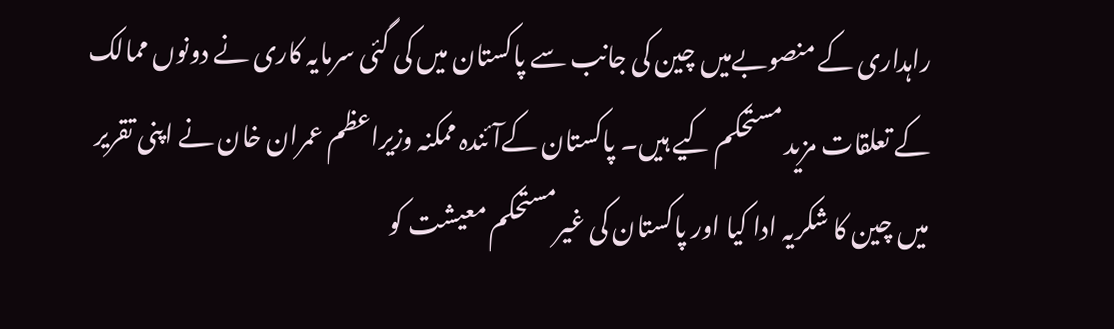راہداری کے منصوبےمیں چین کی جانب سے پاکستان میں کی گئی سرمایہ کاری نے دونوں ممالک کے تعلقات مزید مستحکم کیے ہیں۔ پاکستان کےآئندہ ممکنہ وزیراعظم عمران خان نے اپنی تقریر میں چین کا شکریہ ادا کیا اور پاکستان کی غیرمستحکم معیشت کو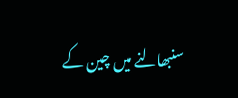سنبھالنے میں چین کے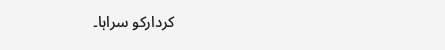کردارکو سراہا۔